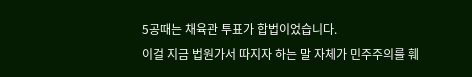5공때는 채육관 투표가 합법이었습니다.
이걸 지금 법원가서 따지자 하는 말 자체가 민주주의를 훼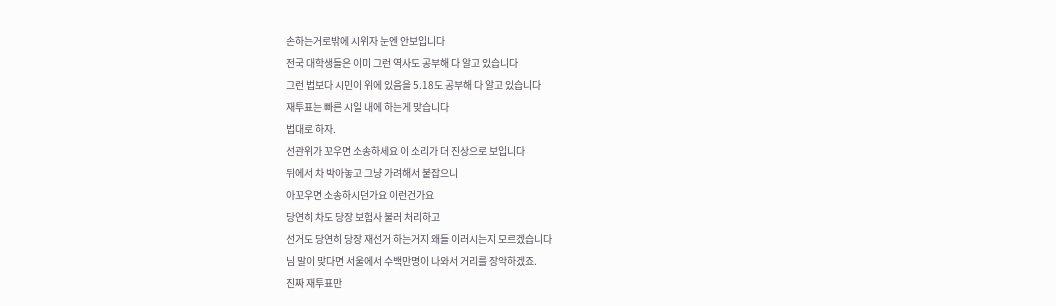손하는거로밖에 시위자 눈엔 안보입니다
전국 대학생들은 이미 그런 역사도 공부해 다 알고 있습니다
그런 법보다 시민이 위에 있음을 5.18도 공부해 다 알고 있습니다
재투표는 빠른 시일 내에 하는게 맞습니다
법대로 하자.
선관위가 꼬우면 소송하세요 이 소리가 더 진상으로 보입니다
뒤에서 차 박아놓고 그냥 가려해서 붙잡으니
아꼬우면 소송하시던가요 이런건가요
당연히 차도 당장 보험사 불러 처리하고
선거도 당연히 당장 재선거 하는거지 왜들 이러시는지 모르겠습니다
님 말이 맞다면 서울에서 수백만명이 나와서 거리를 장악하겠죠.
진짜 재투표만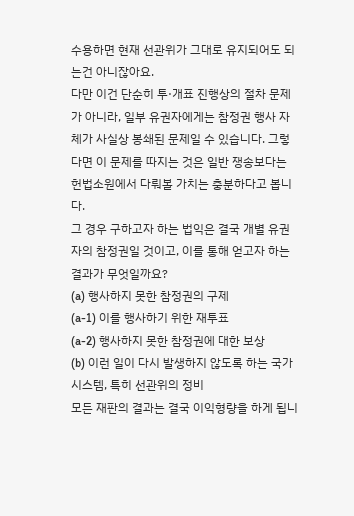수용하면 현재 선관위가 그대로 유지되어도 되는건 아니잖아요.
다만 이건 단순히 투·개표 진행상의 절차 문제가 아니라, 일부 유권자에게는 참정권 행사 자체가 사실상 봉쇄된 문제일 수 있습니다. 그렇다면 이 문제를 따지는 것은 일반 쟁송보다는 헌법소원에서 다뤄볼 가치는 충분하다고 봅니다.
그 경우 구하고자 하는 법익은 결국 개별 유권자의 참정권일 것이고, 이를 통해 얻고자 하는 결과가 무엇일까요?
(a) 행사하지 못한 참정권의 구제
(a-1) 이를 행사하기 위한 재투표
(a-2) 행사하지 못한 참정권에 대한 보상
(b) 이런 일이 다시 발생하지 않도록 하는 국가 시스템, 특히 선관위의 정비
모든 재판의 결과는 결국 이익형량을 하게 됩니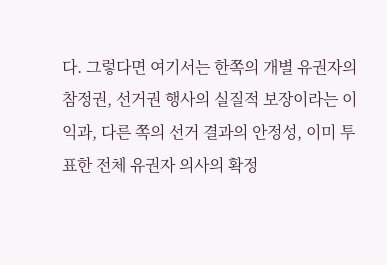다. 그렇다면 여기서는 한쪽의 개별 유권자의 참정권, 선거권 행사의 실질적 보장이라는 이익과, 다른 쪽의 선거 결과의 안정성, 이미 투표한 전체 유권자 의사의 확정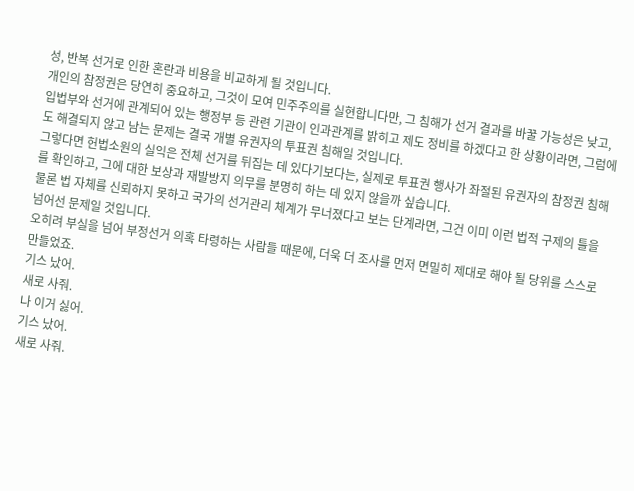성, 반복 선거로 인한 혼란과 비용을 비교하게 될 것입니다.
개인의 참정권은 당연히 중요하고, 그것이 모여 민주주의를 실현합니다만, 그 침해가 선거 결과를 바꿀 가능성은 낮고, 입법부와 선거에 관계되어 있는 행정부 등 관련 기관이 인과관계를 밝히고 제도 정비를 하겠다고 한 상황이라면, 그럼에도 해결되지 않고 남는 문제는 결국 개별 유권자의 투표권 침해일 것입니다.
그렇다면 헌법소원의 실익은 전체 선거를 뒤집는 데 있다기보다는, 실제로 투표권 행사가 좌절된 유권자의 참정권 침해를 확인하고, 그에 대한 보상과 재발방지 의무를 분명히 하는 데 있지 않을까 싶습니다.
물론 법 자체를 신뢰하지 못하고 국가의 선거관리 체계가 무너졌다고 보는 단계라면, 그건 이미 이런 법적 구제의 틀을 넘어선 문제일 것입니다.
오히려 부실을 넘어 부정선거 의혹 타령하는 사람들 때문에, 더욱 더 조사를 먼저 면밀히 제대로 해야 될 당위를 스스로 만들었죠.
기스 났어.
새로 사줘.
나 이거 싫어.
기스 났어.
새로 사줘.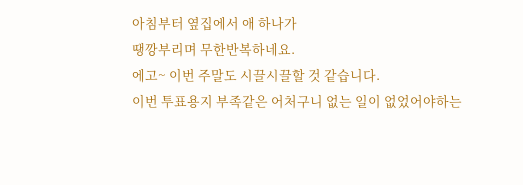아침부터 옆집에서 애 하나가
땡깡부리며 무한반복하네요.
에고~ 이번 주말도 시끌시끌할 것 같습니다.
이번 투표용지 부족같은 어처구니 없는 일이 없었어야하는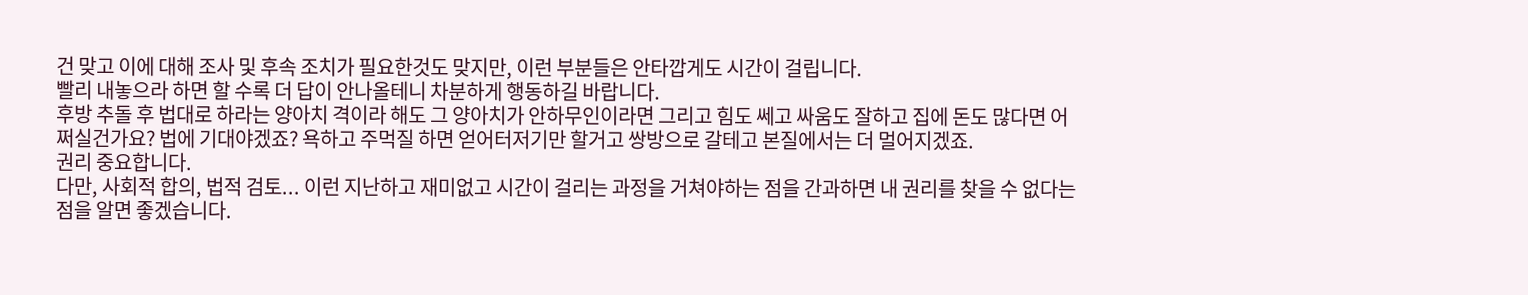건 맞고 이에 대해 조사 및 후속 조치가 필요한것도 맞지만, 이런 부분들은 안타깝게도 시간이 걸립니다.
빨리 내놓으라 하면 할 수록 더 답이 안나올테니 차분하게 행동하길 바랍니다.
후방 추돌 후 법대로 하라는 양아치 격이라 해도 그 양아치가 안하무인이라면 그리고 힘도 쎄고 싸움도 잘하고 집에 돈도 많다면 어쩌실건가요? 법에 기대야겠죠? 욕하고 주먹질 하면 얻어터저기만 할거고 쌍방으로 갈테고 본질에서는 더 멀어지겠죠.
권리 중요합니다.
다만, 사회적 합의, 법적 검토... 이런 지난하고 재미없고 시간이 걸리는 과정을 거쳐야하는 점을 간과하면 내 권리를 찾을 수 없다는 점을 알면 좋겠습니다.